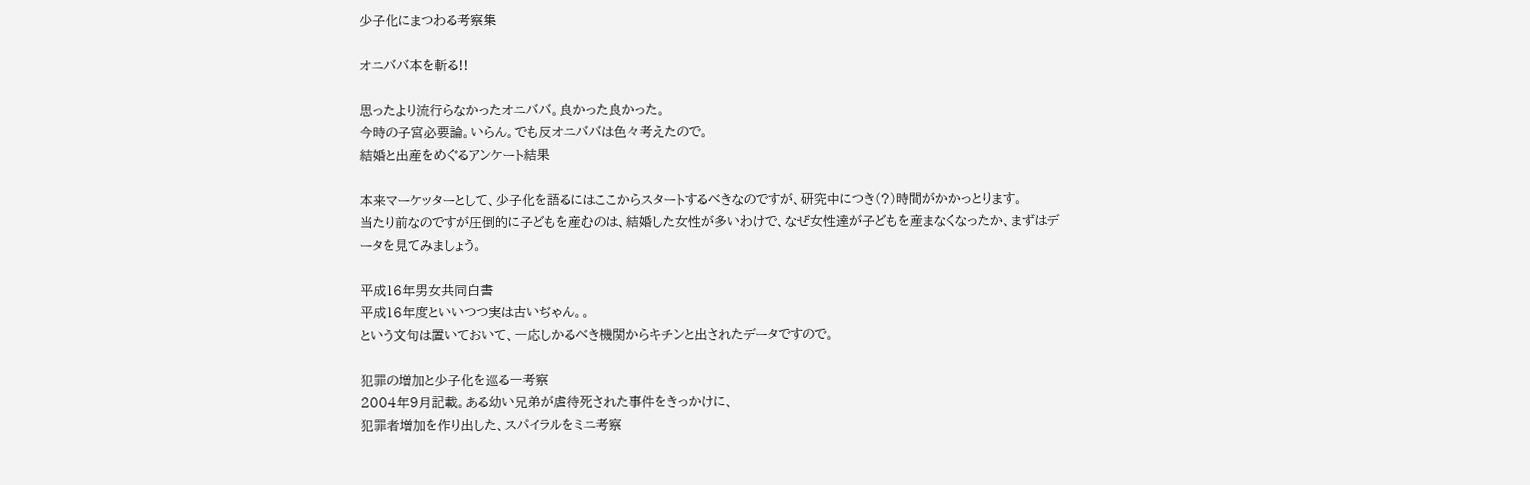少子化にまつわる考察集

オニババ本を斬る!!

思ったより流行らなかったオニババ。良かった良かった。
今時の子宮必要論。いらん。でも反オニババは色々考えたので。
結婚と出産をめぐるアンケート結果

本来マーケッターとして、少子化を語るにはここからスタートするべきなのですが、研究中につき(?)時間がかかっとります。
当たり前なのですが圧倒的に子どもを産むのは、結婚した女性が多いわけで、なぜ女性達が子どもを産まなくなったか、まずはデータを見てみましょう。

平成16年男女共同白書
平成16年度といいつつ実は古いぢゃん。。
という文句は置いておいて、一応しかるべき機関からキチンと出されたデータですので。

犯罪の増加と少子化を巡る一考察
2004年9月記載。ある幼い兄弟が虐待死された事件をきっかけに、
犯罪者増加を作り出した、スパイラルをミニ考察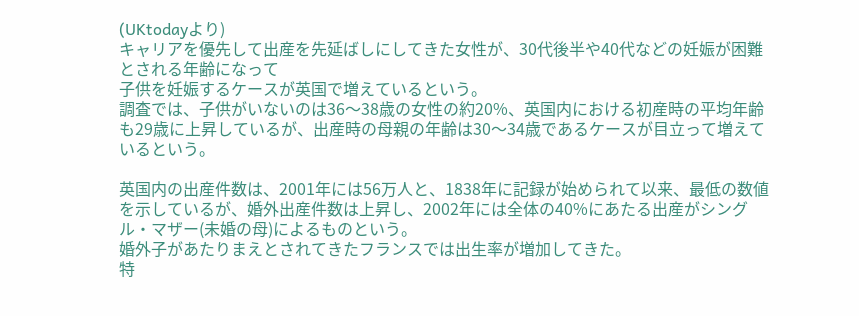(UKtodayより)
キャリアを優先して出産を先延ばしにしてきた女性が、30代後半や40代などの妊娠が困難とされる年齢になって
子供を妊娠するケースが英国で増えているという。
調査では、子供がいないのは36〜38歳の女性の約20%、英国内における初産時の平均年齢も29歳に上昇しているが、出産時の母親の年齢は30〜34歳であるケースが目立って増えているという。

英国内の出産件数は、2001年には56万人と、1838年に記録が始められて以来、最低の数値を示しているが、婚外出産件数は上昇し、2002年には全体の40%にあたる出産がシングル・マザー(未婚の母)によるものという。
婚外子があたりまえとされてきたフランスでは出生率が増加してきた。
特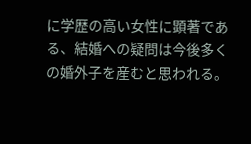に学歴の高い女性に顕著である、結婚への疑問は今後多くの婚外子を産むと思われる。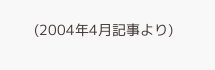(2004年4月記事より)